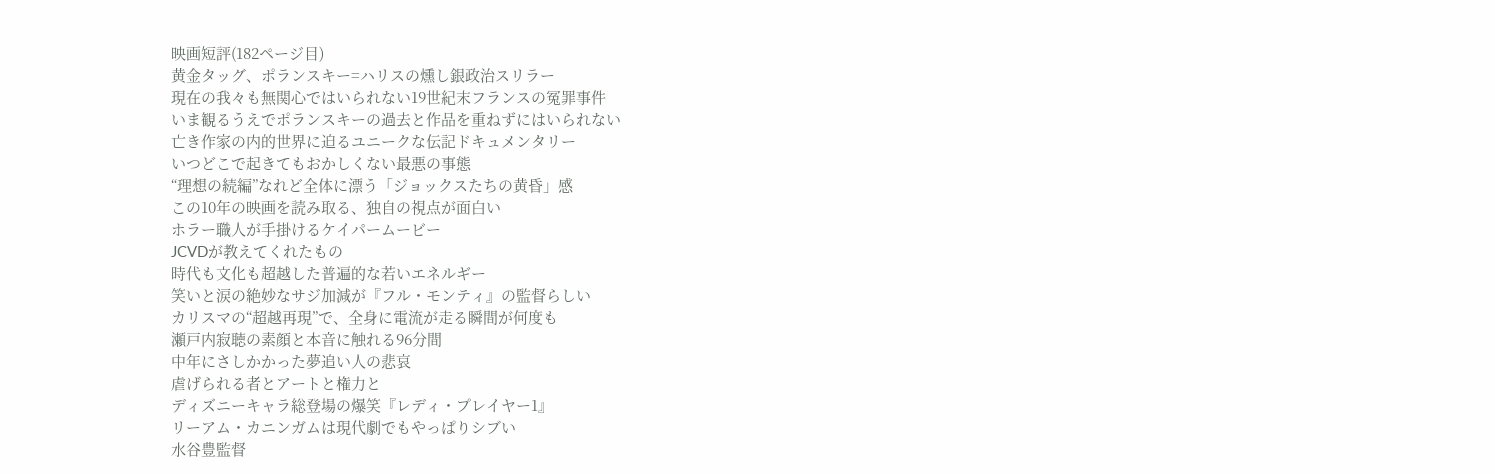映画短評(182ページ目)
黄金タッグ、ポランスキー=ハリスの燻し銀政治スリラー
現在の我々も無関心ではいられない19世紀末フランスの冤罪事件
いま観るうえでポランスキーの過去と作品を重ねずにはいられない
亡き作家の内的世界に迫るユニークな伝記ドキュメンタリー
いつどこで起きてもおかしくない最悪の事態
“理想の続編”なれど全体に漂う「ジョックスたちの黄昏」感
この10年の映画を読み取る、独自の視点が面白い
ホラー職人が手掛けるケイパームービー
JCVDが教えてくれたもの
時代も文化も超越した普遍的な若いエネルギー
笑いと涙の絶妙なサジ加減が『フル・モンティ』の監督らしい
カリスマの“超越再現”で、全身に電流が走る瞬間が何度も
瀬戸内寂聴の素顔と本音に触れる96分間
中年にさしかかった夢追い人の悲哀
虐げられる者とアートと権力と
ディズニーキャラ総登場の爆笑『レディ・プレイヤー1』
リーアム・カニンガムは現代劇でもやっぱりシブい
水谷豊監督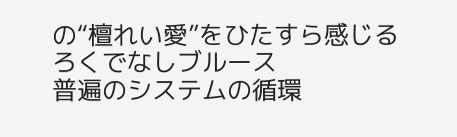の“檀れい愛”をひたすら感じる
ろくでなしブルース
普遍のシステムの循環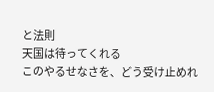と法則
天国は待ってくれる
このやるせなさを、どう受け止めれ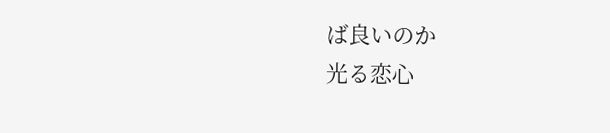ば良いのか
光る恋心